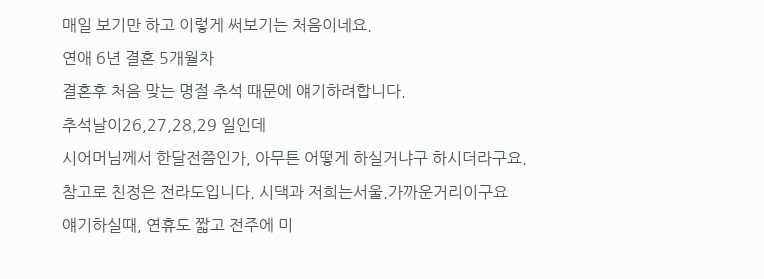매일 보기만 하고 이렇게 써보기는 처음이네요.
연애 6년 결혼 5개월차
결혼후 처음 맞는 명절 추석 때문에 얘기하려합니다.
추석날이26,27,28,29 일인데
시어머님께서 한달전쯤인가, 아무튼 어떻게 하실거냐구 하시더라구요.
참고로 친정은 전라도입니다. 시댁과 저희는서울.가까운거리이구요
얘기하실때, 연휴도 짧고 전주에 미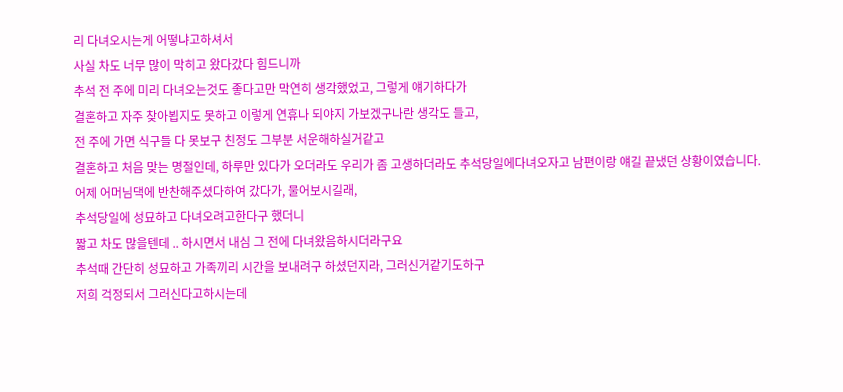리 다녀오시는게 어떻냐고하셔서
사실 차도 너무 많이 막히고 왔다갔다 힘드니까
추석 전 주에 미리 다녀오는것도 좋다고만 막연히 생각했었고, 그렇게 얘기하다가
결혼하고 자주 찾아뵙지도 못하고 이렇게 연휴나 되야지 가보겠구나란 생각도 들고,
전 주에 가면 식구들 다 못보구 친정도 그부분 서운해하실거같고
결혼하고 처음 맞는 명절인데, 하루만 있다가 오더라도 우리가 좀 고생하더라도 추석당일에다녀오자고 남편이랑 얘길 끝냈던 상황이였습니다.
어제 어머님댁에 반찬해주셨다하여 갔다가, 물어보시길래,
추석당일에 성묘하고 다녀오려고한다구 했더니
짧고 차도 많을텐데 .. 하시면서 내심 그 전에 다녀왔음하시더라구요
추석때 간단히 성묘하고 가족끼리 시간을 보내려구 하셨던지라, 그러신거같기도하구
저희 걱정되서 그러신다고하시는데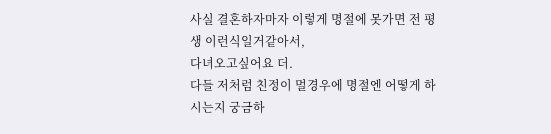사실 결혼하자마자 이렇게 명절에 못가면 전 평생 이런식일거같아서,
다녀오고싶어요 더.
다들 저처럼 친정이 멀경우에 명절엔 어떻게 하시는지 궁금하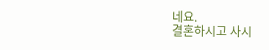네요.
결혼하시고 사시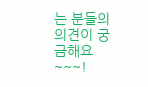는 분들의 의견이 궁금해요 ~~~!